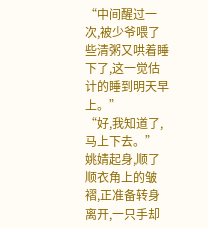“中间醒过一次,被少爷喂了些清粥又哄着睡下了,这一觉估计的睡到明天早上。”
“好,我知道了,马上下去。”
姚婧起身,顺了顺衣角上的皱褶,正准备转身离开,一只手却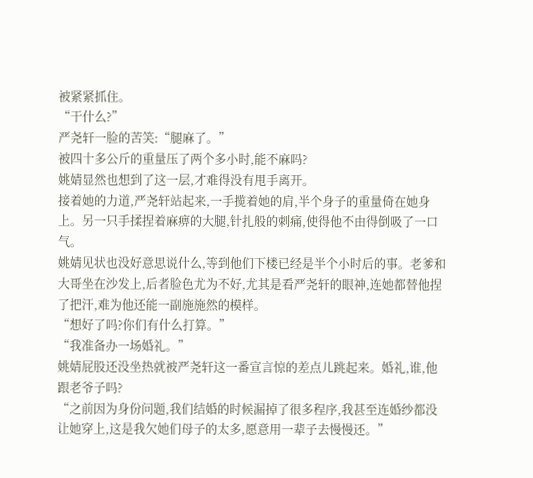被紧紧抓住。
“干什么?”
严尧轩一脸的苦笑:“腿麻了。”
被四十多公斤的重量压了两个多小时,能不麻吗?
姚婧显然也想到了这一层,才难得没有甩手离开。
接着她的力道,严尧轩站起来,一手揽着她的肩,半个身子的重量倚在她身上。另一只手揉捏着麻痹的大腿,针扎般的刺痛,使得他不由得倒吸了一口气。
姚婧见状也没好意思说什么,等到他们下楼已经是半个小时后的事。老爹和大哥坐在沙发上,后者脸色尤为不好,尤其是看严尧轩的眼神,连她都替他捏了把汗,难为他还能一副施施然的模样。
“想好了吗?你们有什么打算。”
“我准备办一场婚礼。”
姚婧屁股还没坐热就被严尧轩这一番宣言惊的差点儿跳起来。婚礼,谁,他跟老爷子吗?
“之前因为身份问题,我们结婚的时候漏掉了很多程序,我甚至连婚纱都没让她穿上,这是我欠她们母子的太多,愿意用一辈子去慢慢还。”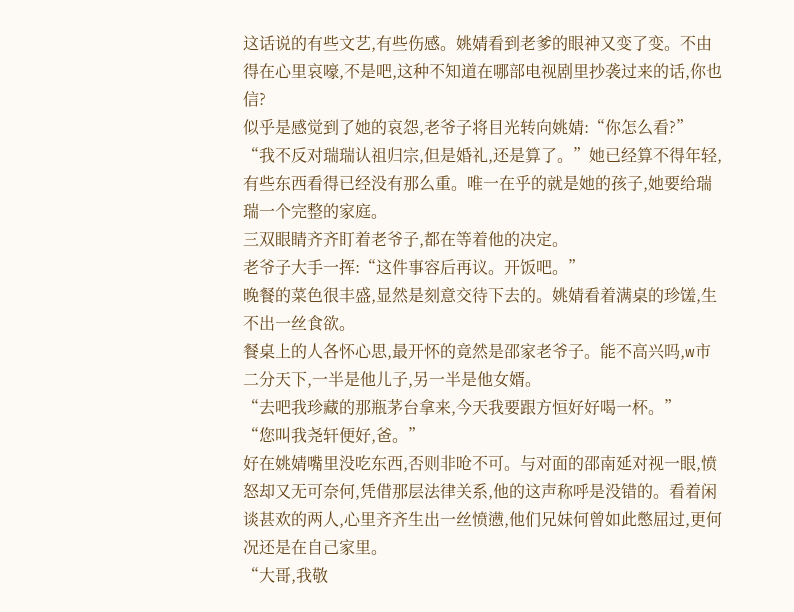这话说的有些文艺,有些伤感。姚婧看到老爹的眼神又变了变。不由得在心里哀嚎,不是吧,这种不知道在哪部电视剧里抄袭过来的话,你也信?
似乎是感觉到了她的哀怨,老爷子将目光转向姚婧:“你怎么看?”
“我不反对瑞瑞认祖归宗,但是婚礼,还是算了。”她已经算不得年轻,有些东西看得已经没有那么重。唯一在乎的就是她的孩子,她要给瑞瑞一个完整的家庭。
三双眼睛齐齐盯着老爷子,都在等着他的决定。
老爷子大手一挥:“这件事容后再议。开饭吧。”
晚餐的菜色很丰盛,显然是刻意交待下去的。姚婧看着满桌的珍馐,生不出一丝食欲。
餐桌上的人各怀心思,最开怀的竟然是邵家老爷子。能不高兴吗,w市二分天下,一半是他儿子,另一半是他女婿。
“去吧我珍藏的那瓶茅台拿来,今天我要跟方恒好好喝一杯。”
“您叫我尧轩便好,爸。”
好在姚婧嘴里没吃东西,否则非呛不可。与对面的邵南延对视一眼,愤怒却又无可奈何,凭借那层法律关系,他的这声称呼是没错的。看着闲谈甚欢的两人,心里齐齐生出一丝愤懑,他们兄妹何曾如此憋屈过,更何况还是在自己家里。
“大哥,我敬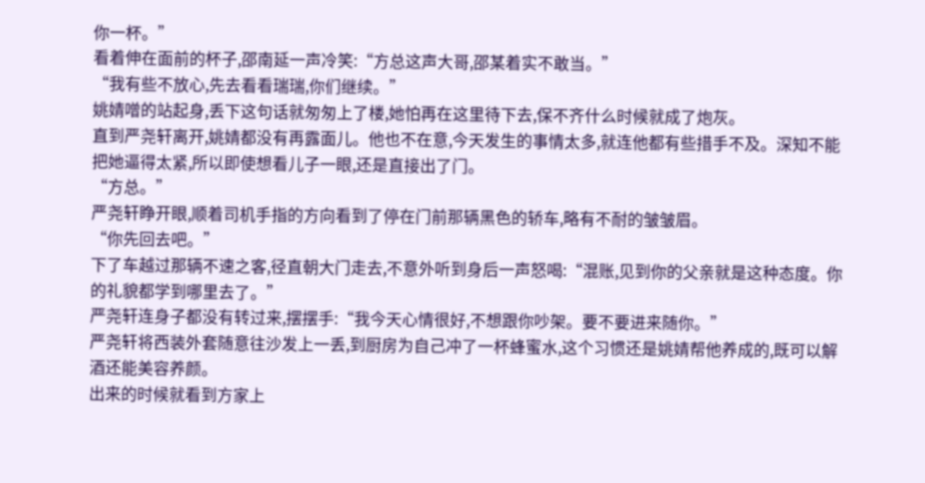你一杯。”
看着伸在面前的杯子,邵南延一声冷笑:“方总这声大哥,邵某着实不敢当。”
“我有些不放心,先去看看瑞瑞,你们继续。”
姚婧噌的站起身,丢下这句话就匆匆上了楼,她怕再在这里待下去,保不齐什么时候就成了炮灰。
直到严尧轩离开,姚婧都没有再露面儿。他也不在意,今天发生的事情太多,就连他都有些措手不及。深知不能把她逼得太紧,所以即使想看儿子一眼,还是直接出了门。
“方总。”
严尧轩睁开眼,顺着司机手指的方向看到了停在门前那辆黑色的轿车,略有不耐的皱皱眉。
“你先回去吧。”
下了车越过那辆不速之客,径直朝大门走去,不意外听到身后一声怒喝:“混账,见到你的父亲就是这种态度。你的礼貌都学到哪里去了。”
严尧轩连身子都没有转过来,摆摆手:“我今天心情很好,不想跟你吵架。要不要进来随你。”
严尧轩将西装外套随意往沙发上一丢,到厨房为自己冲了一杯蜂蜜水,这个习惯还是姚婧帮他养成的,既可以解酒还能美容养颜。
出来的时候就看到方家上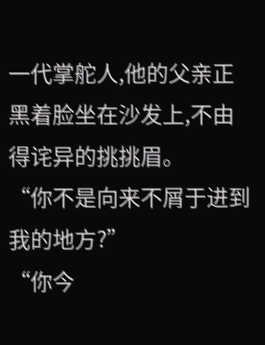一代掌舵人,他的父亲正黑着脸坐在沙发上,不由得诧异的挑挑眉。
“你不是向来不屑于进到我的地方?”
“你今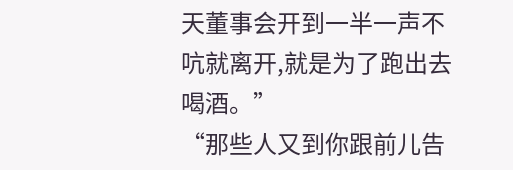天董事会开到一半一声不吭就离开,就是为了跑出去喝酒。”
“那些人又到你跟前儿告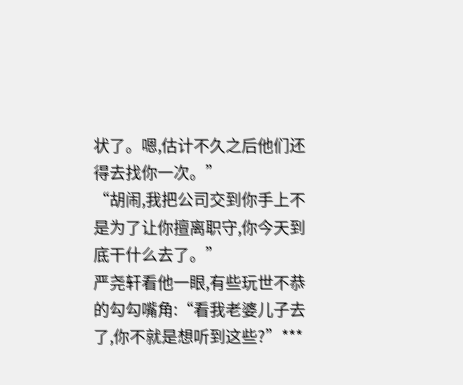状了。嗯,估计不久之后他们还得去找你一次。”
“胡闹,我把公司交到你手上不是为了让你擅离职守,你今天到底干什么去了。”
严尧轩看他一眼,有些玩世不恭的勾勾嘴角:“看我老婆儿子去了,你不就是想听到这些?”***